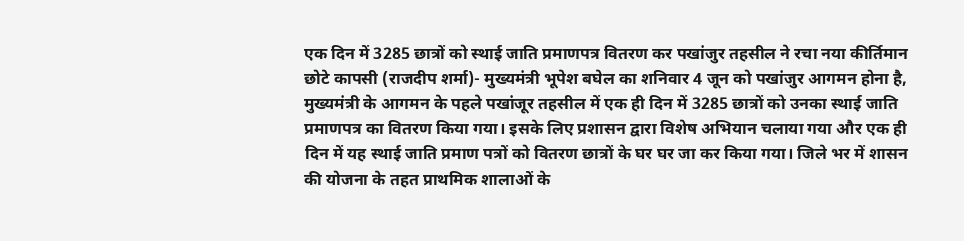एक दिन में 3285 छात्रों को स्थाई जाति प्रमाणपत्र वितरण कर पखांजुर तहसील ने रचा नया कीर्तिमान
छोटे कापसी (राजदीप शर्मा)- मुख्यमंत्री भूपेश बघेल का शनिवार 4 जून को पखांजुर आगमन होना है, मुख्यमंत्री के आगमन के पहले पखांजूर तहसील में एक ही दिन में 3285 छात्रों को उनका स्थाई जाति प्रमाणपत्र का वितरण किया गया। इसके लिए प्रशासन द्वारा विशेष अभियान चलाया गया और एक ही दिन में यह स्थाई जाति प्रमाण पत्रों को वितरण छात्रों के घर घर जा कर किया गया। जिले भर में शासन की योजना के तहत प्राथमिक शालाओं के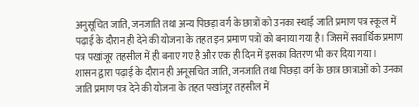अनुसूचित जाति, जनजाति तथा अन्य पिछड़ा वर्ग के छात्रों को उनका स्थाई जाति प्रमाण पत्र स्कूल में पढ़ाई के दौरान ही देने की योजना के तहत इन प्रमाण पत्रों को बनाया गया है। जिसमें सवार्धिक प्रमाण पत्र पखांजूर तहसील में ही बनाए गए है और एक ही दिन में इसका वितरण भी कर दिया गया।
शासन द्वारा पढ़ाई के दौरान ही अनूसचित जाति, जनजाति तथा पिछड़ा वर्ग के छात्र छात्राओं को उनका जाति प्रमाण पत्र देने की योजना के तहत पखांजूर तहसील में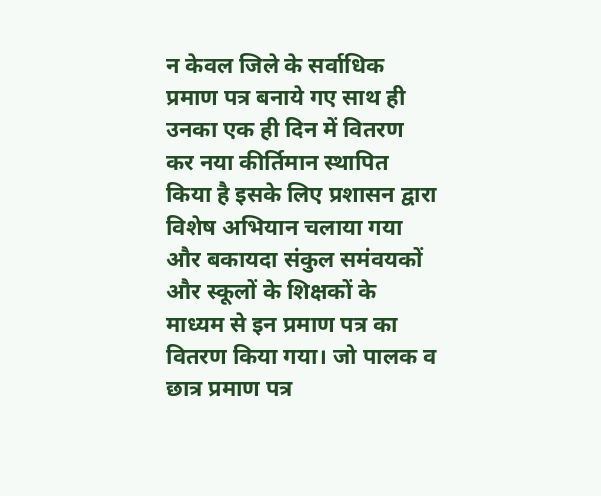न केवल जिले के सर्वाधिक प्रमाण पत्र बनाये गए साथ ही उनका एक ही दिन में वितरण कर नया कीर्तिमान स्थापित किया है इसके लिए प्रशासन द्वारा विशेष अभियान चलाया गया और बकायदा संकुल समंवयकों और स्कूलों के शिक्षकों के माध्यम से इन प्रमाण पत्र का वितरण किया गया। जो पालक व छात्र प्रमाण पत्र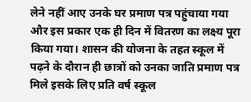लेने नहीं आए उनके घर प्रमाण पत्र पहुंचाया गया और इस प्रकार एक ही दिन में वितरण का लक्ष्य पूरा किया गया। शासन की योजना के तहत स्कूल में पढ़ने के दौरान ही छात्रों को उनका जाति प्रमाण पत्र मिले इसके लिए प्रति वर्ष स्कूल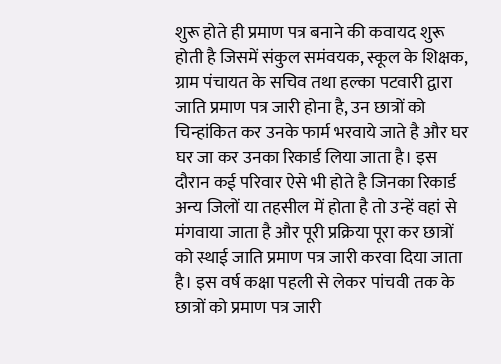शुरू होते ही प्रमाण पत्र बनाने की कवायद शुरू होती है जिसमें संकुल समंवयक, स्कूल के शिक्षक, ग्राम पंचायत के सचिव तथा हल्का पटवारी द्वारा जाति प्रमाण पत्र जारी होना है, उन छात्रों को चिन्हांकित कर उनके फार्म भरवाये जाते है और घर घर जा कर उनका रिकार्ड लिया जाता है। इस दौरान कई परिवार ऐसे भी होते है जिनका रिकार्ड अन्य जिलों या तहसील में होता है तो उन्हें वहां से मंगवाया जाता है और पूरी प्रक्रिया पूरा कर छात्रों को स्थाई जाति प्रमाण पत्र जारी करवा दिया जाता है। इस वर्ष कक्षा पहली से लेकर पांचवी तक के छात्रों को प्रमाण पत्र जारी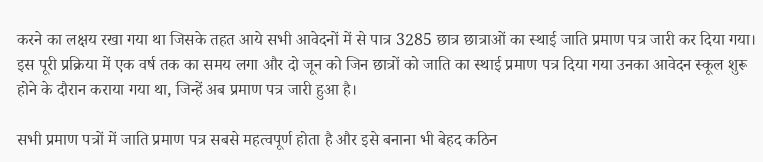करने का लक्षय रखा गया था जिसके तहत आये सभी आवेदनों में से पात्र 3285 छात्र छात्राओं का स्थाई जाति प्रमाण पत्र जारी कर दिया गया। इस पूरी प्रक्रिया में एक वर्ष तक का समय लगा और दो जून को जिन छात्रों को जाति का स्थाई प्रमाण पत्र दिया गया उनका आवेदन स्कूल शुरू होने के दौरान कराया गया था, जिन्हें अब प्रमाण पत्र जारी हुआ है।

सभी प्रमाण पत्रों में जाति प्रमाण पत्र सबसे महत्वपूर्ण होता है और इसे बनाना भी बेहद कठिन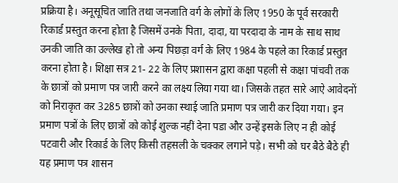प्रक्रिया है। अनूसूचित जाति तथा जनजाति वर्ग के लोगों के लिए 1950 के पूर्व सरकारी रिकार्ड प्रस्तुत करना होता है जिसमें उनके पिता, दादा, या परदादा के नाम के साथ साथ उनकी जाति का उल्लेख हो तो अन्य पिछड़ा वर्ग के लिए 1984 के पहले का रिकार्ड प्रस्तुत करना होता है। शिक्षा सत्र 21- 22 के लिए प्रशासन द्वारा कक्षा पहली से कक्षा पांचवी तक के छात्रों को प्रमाण पत्र जारी करने का लक्ष्य लिया गया था। जिसके तहत सारे आऐ आवेदनों को निराकृत कर 3285 छात्रों को उनका स्थाई जाति प्रमाण पत्र जारी कर दिया गया। इन प्रमाण पत्रों के लिए छात्रों को कोई शुल्क नहीं देना पडा और उन्हें इसके लिए न ही कोई पटवारी और रिकार्ड के लिए किसी तहसली के चक्कर लगाने पड़े। सभी को घर बैठे बैठे ही यह प्रमाण पत्र शासन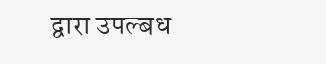द्वारा उपल्बध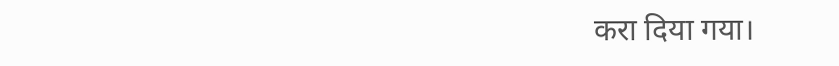करा दिया गया।